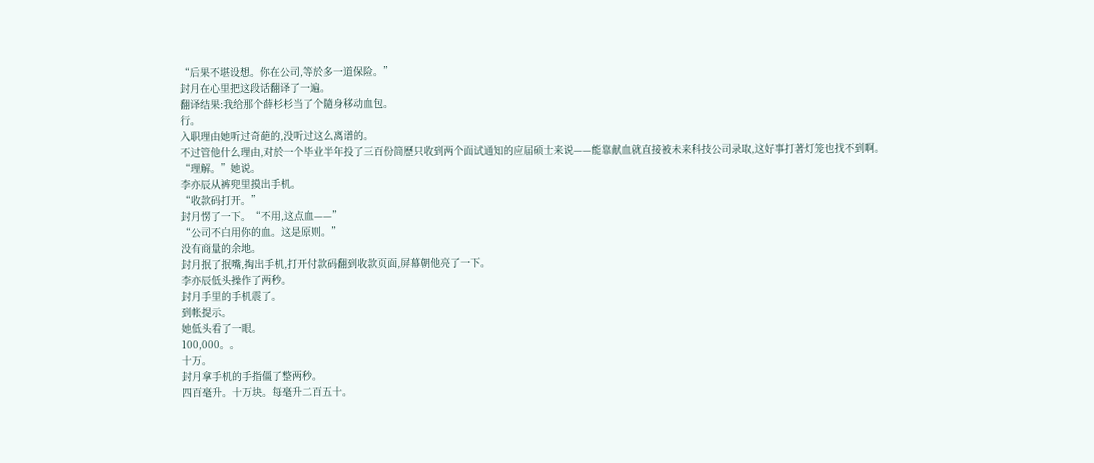“后果不堪设想。你在公司,等於多一道保险。”
封月在心里把这段话翻译了一遍。
翻译结果:我给那个薛杉杉当了个隨身移动血包。
行。
入职理由她听过奇葩的,没听过这么离谱的。
不过管他什么理由,对於一个毕业半年投了三百份简歷只收到两个面试通知的应届硕士来说——能靠献血就直接被未来科技公司录取,这好事打著灯笼也找不到啊。
“理解。”她说。
李亦辰从裤兜里摸出手机。
“收款码打开。”
封月愣了一下。“不用,这点血——”
“公司不白用你的血。这是原则。”
没有商量的余地。
封月抿了抿嘴,掏出手机,打开付款码翻到收款页面,屏幕朝他亮了一下。
李亦辰低头操作了两秒。
封月手里的手机震了。
到帐提示。
她低头看了一眼。
100,000。。
十万。
封月拿手机的手指僵了整两秒。
四百毫升。十万块。每毫升二百五十。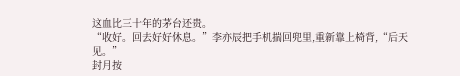这血比三十年的茅台还贵。
“收好。回去好好休息。”李亦辰把手机揣回兜里,重新靠上椅背,“后天见。”
封月按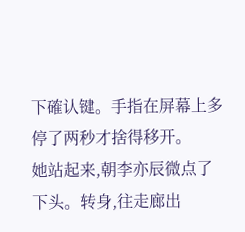下確认键。手指在屏幕上多停了两秒才捨得移开。
她站起来,朝李亦辰微点了下头。转身,往走廊出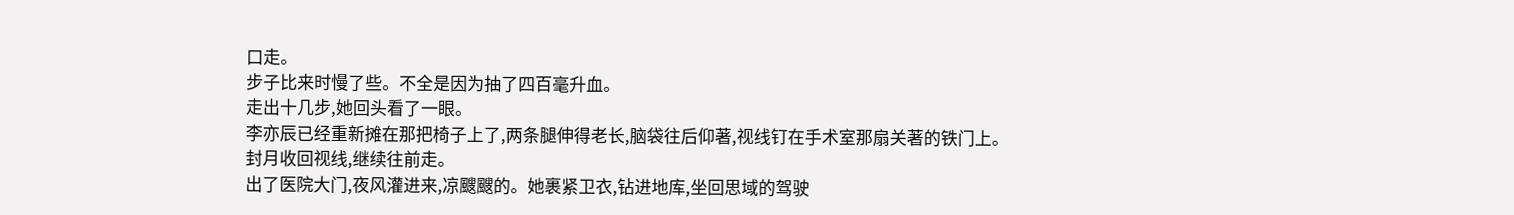口走。
步子比来时慢了些。不全是因为抽了四百毫升血。
走出十几步,她回头看了一眼。
李亦辰已经重新摊在那把椅子上了,两条腿伸得老长,脑袋往后仰著,视线钉在手术室那扇关著的铁门上。
封月收回视线,继续往前走。
出了医院大门,夜风灌进来,凉颼颼的。她裹紧卫衣,钻进地库,坐回思域的驾驶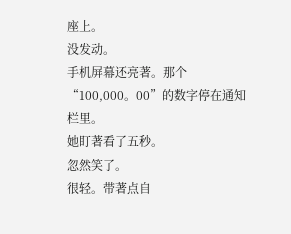座上。
没发动。
手机屏幕还亮著。那个“100,000。00”的数字停在通知栏里。
她盯著看了五秒。
忽然笑了。
很轻。带著点自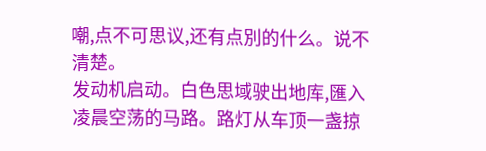嘲,点不可思议,还有点別的什么。说不清楚。
发动机启动。白色思域驶出地库,匯入凌晨空荡的马路。路灯从车顶一盏掠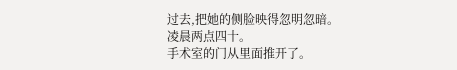过去,把她的侧脸映得忽明忽暗。
凌晨两点四十。
手术室的门从里面推开了。